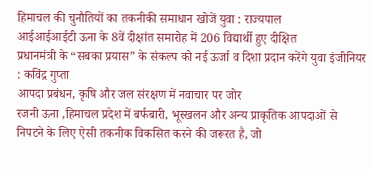हिमाचल की चुनौतियों का तकनीकी समाधान खोजें युवा : राज्यपाल
आईआईआईटी ऊना के 8वें दीक्षांत समारोह में 206 विद्यार्थी हुए दीक्षित
प्रधानमंत्री के “सबका प्रयास” के संकल्प को नई ऊर्जा व दिशा प्रदान करेंगे युवा इंजीनियर : कविंद्र गुप्ता
आपदा प्रबंधन, कृषि और जल संरक्षण में नवाचार पर जोर
रजनी ऊना ,हिमाचल प्रदेश में बर्फबारी, भूस्खलन और अन्य प्राकृतिक आपदाओं से निपटने के लिए ऐसी तकनीक विकसित करने की जरूरत है, जो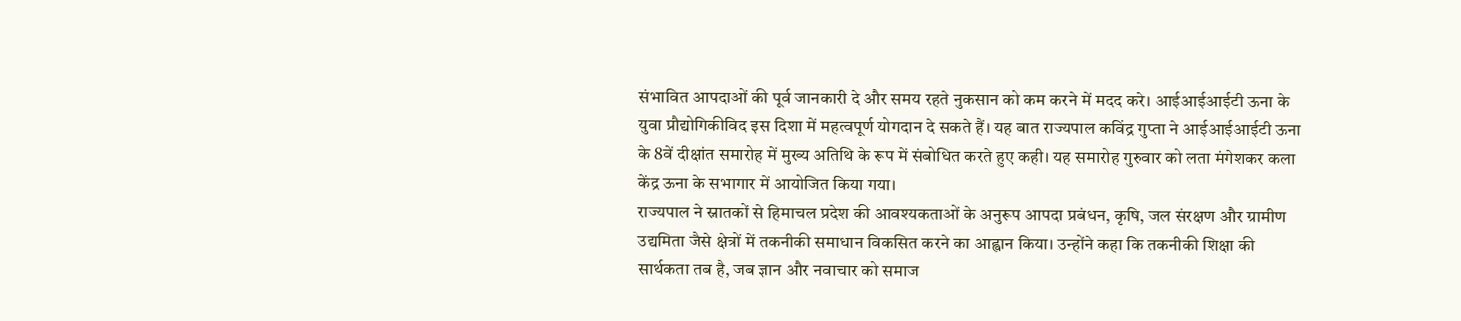संभावित आपदाओं की पूर्व जानकारी दे और समय रहते नुकसान को कम करने में मदद करे। आईआईआईटी ऊना के युवा प्रौद्योगिकीविद इस दिशा में महत्वपूर्ण योगदान दे सकते हैं। यह बात राज्यपाल कविंद्र गुप्ता ने आईआईआईटी ऊना के 8वें दीक्षांत समारोह में मुख्य अतिथि के रूप में संबोधित करते हुए कही। यह समारोह गुरुवार को लता मंगेशकर कला केंद्र ऊना के सभागार में आयोजित किया गया।
राज्यपाल ने स्नातकों से हिमाचल प्रदेश की आवश्यकताओं के अनुरूप आपदा प्रबंधन, कृषि, जल संरक्षण और ग्रामीण उद्यमिता जैसे क्षेत्रों में तकनीकी समाधान विकसित करने का आह्वान किया। उन्होंने कहा कि तकनीकी शिक्षा की सार्थकता तब है, जब ज्ञान और नवाचार को समाज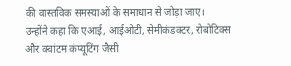की वास्तविक समस्याओं के समाधान से जोड़ा जाए।
उन्होंने कहा कि एआई, आईओटी, सेमीकंडक्टर, रोबोटिक्स और क्वांटम कंप्यूटिंग जैसी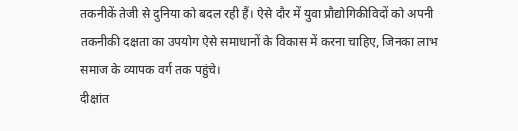तकनीकें तेजी से दुनिया को बदल रही हैं। ऐसे दौर में युवा प्रौद्योगिकीविदों को अपनी तकनीकी दक्षता का उपयोग ऐसे समाधानों के विकास में करना चाहिए, जिनका लाभ समाज के व्यापक वर्ग तक पहुंचे।
दीक्षांत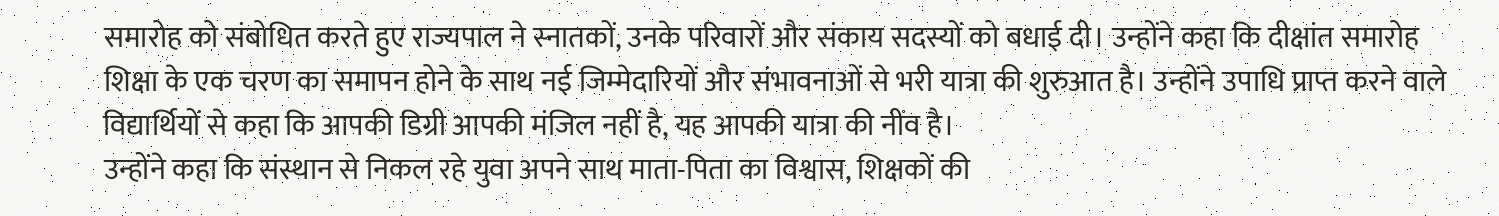समारोह को संबोधित करते हुए राज्यपाल ने स्नातकों, उनके परिवारों और संकाय सदस्यों को बधाई दी। उन्होंने कहा कि दीक्षांत समारोह शिक्षा के एक चरण का समापन होने के साथ नई जिम्मेदारियों और संभावनाओं से भरी यात्रा की शुरुआत है। उन्होंने उपाधि प्राप्त करने वाले विद्यार्थियों से कहा कि आपकी डिग्री आपकी मंजिल नहीं है, यह आपकी यात्रा की नींव है।
उन्होंने कहा कि संस्थान से निकल रहे युवा अपने साथ माता-पिता का विश्वास, शिक्षकों की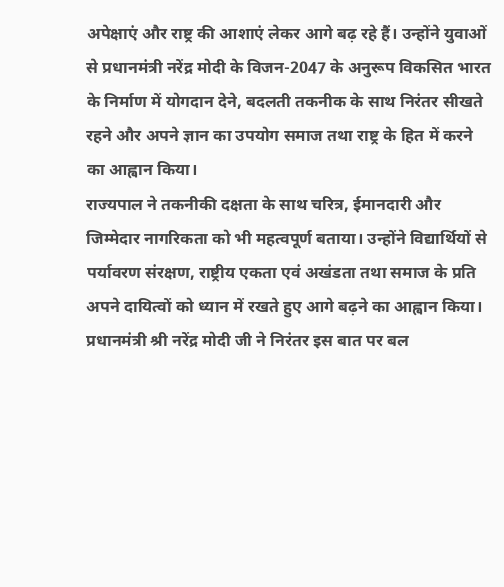अपेक्षाएं और राष्ट्र की आशाएं लेकर आगे बढ़ रहे हैं। उन्होंने युवाओं से प्रधानमंत्री नरेंद्र मोदी के विजन-2047 के अनुरूप विकसित भारत के निर्माण में योगदान देने, बदलती तकनीक के साथ निरंतर सीखते रहने और अपने ज्ञान का उपयोग समाज तथा राष्ट्र के हित में करने का आह्वान किया।
राज्यपाल ने तकनीकी दक्षता के साथ चरित्र, ईमानदारी और जिम्मेदार नागरिकता को भी महत्वपूर्ण बताया। उन्होंने विद्यार्थियों से पर्यावरण संरक्षण, राष्ट्रीय एकता एवं अखंडता तथा समाज के प्रति अपने दायित्वों को ध्यान में रखते हुए आगे बढ़ने का आह्वान किया।
प्रधानमंत्री श्री नरेंद्र मोदी जी ने निरंतर इस बात पर बल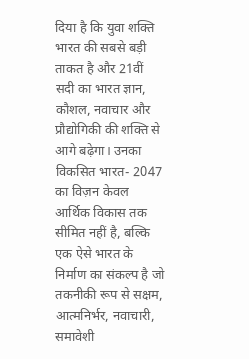दिया है कि युवा शक्ति भारत की सबसे बड़ी ताकत है और 21वीं सदी का भारत ज्ञान, कौशल, नवाचार और प्रौद्योगिकी की शक्ति से आगे बढ़ेगा। उनका विकसित भारत- 2047 का विज़न केवल आर्थिक विकास तक सीमित नहीं है, बल्कि एक ऐसे भारत के निर्माण का संकल्प है जो तकनीकी रूप से सक्षम, आत्मनिर्भर, नवाचारी, समावेशी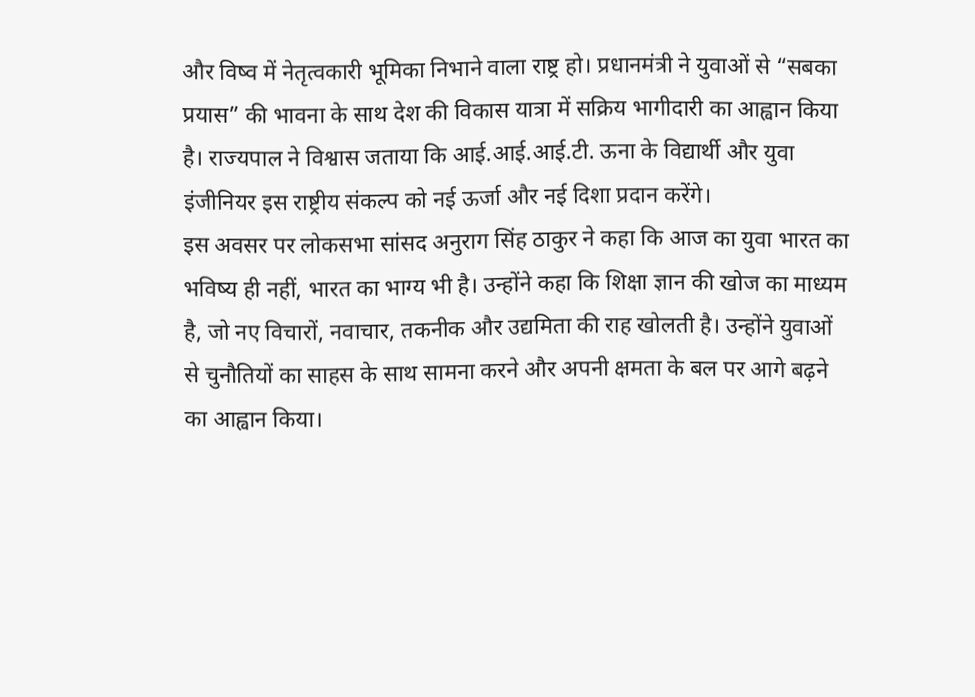और विष्व में नेतृत्वकारी भूमिका निभाने वाला राष्ट्र हो। प्रधानमंत्री ने युवाओं से “सबका प्रयास” की भावना के साथ देश की विकास यात्रा में सक्रिय भागीदारी का आह्वान किया है। राज्यपाल ने विश्वास जताया कि आई.आई.आई.टी. ऊना के विद्यार्थी और युवा इंजीनियर इस राष्ट्रीय संकल्प को नई ऊर्जा और नई दिशा प्रदान करेंगे।
इस अवसर पर लोकसभा सांसद अनुराग सिंह ठाकुर ने कहा कि आज का युवा भारत का भविष्य ही नहीं, भारत का भाग्य भी है। उन्होंने कहा कि शिक्षा ज्ञान की खोज का माध्यम है, जो नए विचारों, नवाचार, तकनीक और उद्यमिता की राह खोलती है। उन्होंने युवाओं से चुनौतियों का साहस के साथ सामना करने और अपनी क्षमता के बल पर आगे बढ़ने का आह्वान किया।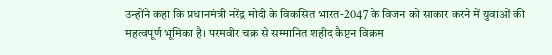उन्होंने कहा कि प्रधानमंत्री नरेंद्र मोदी के विकसित भारत-2047 के विजन को साकार करने में युवाओं की महत्वपूर्ण भूमिका है। परमवीर चक्र से सम्मानित शहीद कैप्टन विक्रम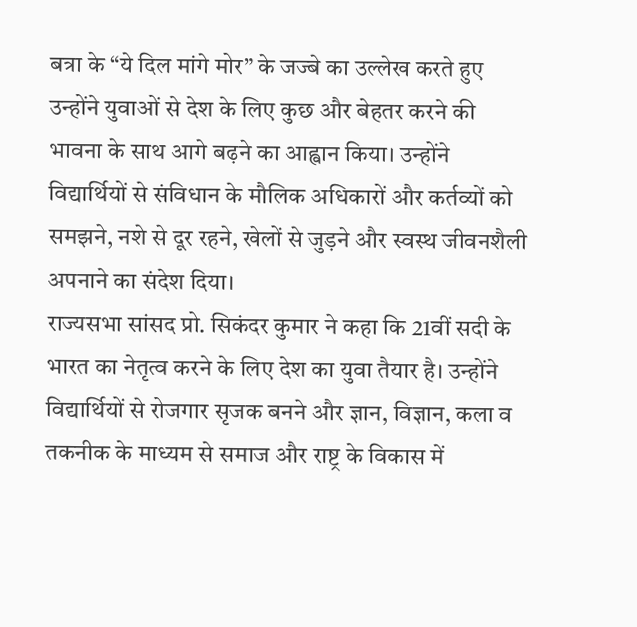बत्रा के “ये दिल मांगे मोर” के जज्बे का उल्लेख करते हुए उन्होंने युवाओं से देश के लिए कुछ और बेहतर करने की भावना के साथ आगे बढ़ने का आह्वान किया। उन्होंने विद्यार्थियों से संविधान के मौलिक अधिकारों और कर्तव्यों को समझने, नशे से दूर रहने, खेलों से जुड़ने और स्वस्थ जीवनशैली अपनाने का संदेश दिया।
राज्यसभा सांसद प्रो. सिकंदर कुमार ने कहा कि 21वीं सदी के भारत का नेतृत्व करने के लिए देश का युवा तैयार है। उन्होंने विद्यार्थियों से रोजगार सृजक बनने और ज्ञान, विज्ञान, कला व तकनीक के माध्यम से समाज और राष्ट्र के विकास में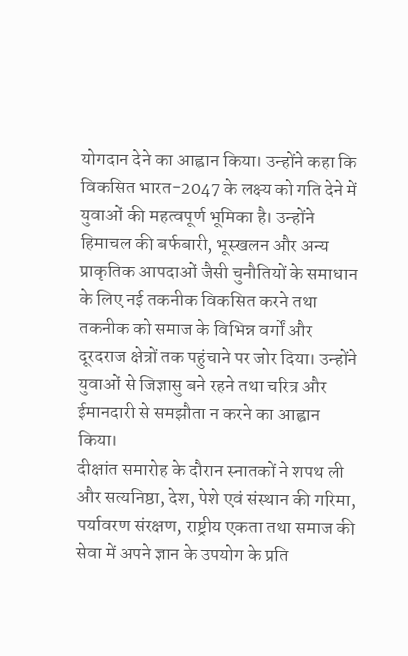योगदान देने का आह्वान किया। उन्होंने कहा कि विकसित भारत-2047 के लक्ष्य को गति देने में युवाओं की महत्वपूर्ण भूमिका है। उन्होंने हिमाचल की बर्फबारी, भूस्खलन और अन्य प्राकृतिक आपदाओं जैसी चुनौतियों के समाधान के लिए नई तकनीक विकसित करने तथा तकनीक को समाज के विभिन्न वर्गों और दूरदराज क्षेत्रों तक पहुंचाने पर जोर दिया। उन्होंने युवाओं से जिज्ञासु बने रहने तथा चरित्र और ईमानदारी से समझौता न करने का आह्वान किया।
दीक्षांत समारोह के दौरान स्नातकों ने शपथ ली और सत्यनिष्ठा, देश, पेशे एवं संस्थान की गरिमा, पर्यावरण संरक्षण, राष्ट्रीय एकता तथा समाज की सेवा में अपने ज्ञान के उपयोग के प्रति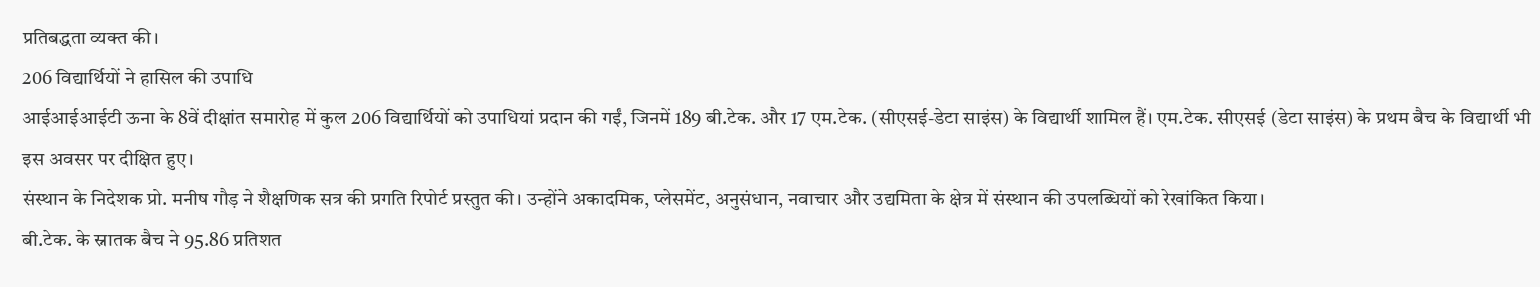प्रतिबद्धता व्यक्त की।
206 विद्यार्थियों ने हासिल की उपाधि
आईआईआईटी ऊना के 8वें दीक्षांत समारोह में कुल 206 विद्यार्थियों को उपाधियां प्रदान की गईं, जिनमें 189 बी.टेक. और 17 एम.टेक. (सीएसई-डेटा साइंस) के विद्यार्थी शामिल हैं। एम.टेक. सीएसई (डेटा साइंस) के प्रथम बैच के विद्यार्थी भी इस अवसर पर दीक्षित हुए।
संस्थान के निदेशक प्रो. मनीष गौड़ ने शैक्षणिक सत्र की प्रगति रिपोर्ट प्रस्तुत की। उन्होंने अकादमिक, प्लेसमेंट, अनुसंधान, नवाचार और उद्यमिता के क्षेत्र में संस्थान की उपलब्धियों को रेखांकित किया।
बी.टेक. के स्नातक बैच ने 95.86 प्रतिशत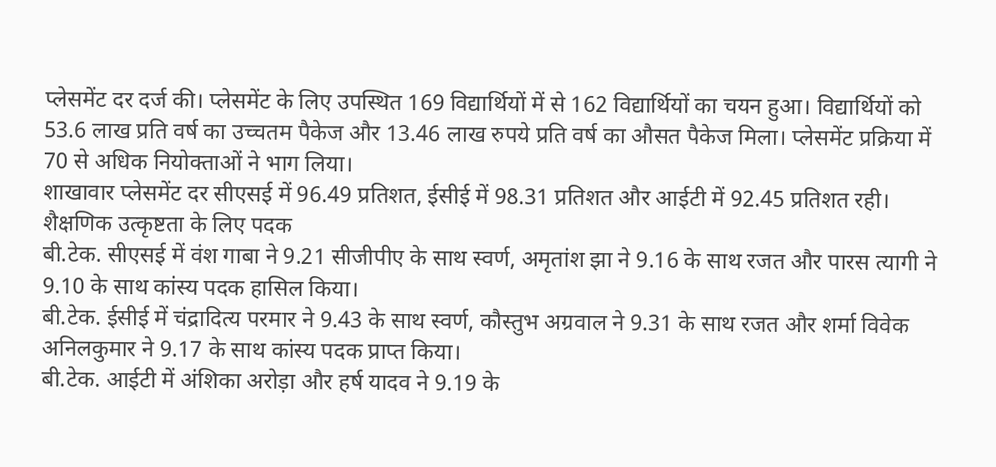प्लेसमेंट दर दर्ज की। प्लेसमेंट के लिए उपस्थित 169 विद्यार्थियों में से 162 विद्यार्थियों का चयन हुआ। विद्यार्थियों को 53.6 लाख प्रति वर्ष का उच्चतम पैकेज और 13.46 लाख रुपये प्रति वर्ष का औसत पैकेज मिला। प्लेसमेंट प्रक्रिया में 70 से अधिक नियोक्ताओं ने भाग लिया।
शाखावार प्लेसमेंट दर सीएसई में 96.49 प्रतिशत, ईसीई में 98.31 प्रतिशत और आईटी में 92.45 प्रतिशत रही।
शैक्षणिक उत्कृष्टता के लिए पदक
बी.टेक. सीएसई में वंश गाबा ने 9.21 सीजीपीए के साथ स्वर्ण, अमृतांश झा ने 9.16 के साथ रजत और पारस त्यागी ने 9.10 के साथ कांस्य पदक हासिल किया।
बी.टेक. ईसीई में चंद्रादित्य परमार ने 9.43 के साथ स्वर्ण, कौस्तुभ अग्रवाल ने 9.31 के साथ रजत और शर्मा विवेक अनिलकुमार ने 9.17 के साथ कांस्य पदक प्राप्त किया।
बी.टेक. आईटी में अंशिका अरोड़ा और हर्ष यादव ने 9.19 के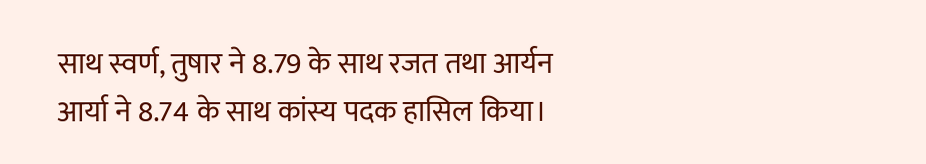साथ स्वर्ण, तुषार ने 8.79 के साथ रजत तथा आर्यन आर्या ने 8.74 के साथ कांस्य पदक हासिल किया।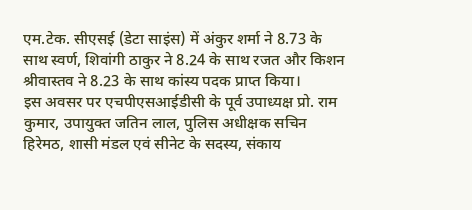एम.टेक. सीएसई (डेटा साइंस) में अंकुर शर्मा ने 8.73 के साथ स्वर्ण, शिवांगी ठाकुर ने 8.24 के साथ रजत और किशन श्रीवास्तव ने 8.23 के साथ कांस्य पदक प्राप्त किया।
इस अवसर पर एचपीएसआईडीसी के पूर्व उपाध्यक्ष प्रो. राम कुमार, उपायुक्त जतिन लाल, पुलिस अधीक्षक सचिन हिरेमठ, शासी मंडल एवं सीनेट के सदस्य, संकाय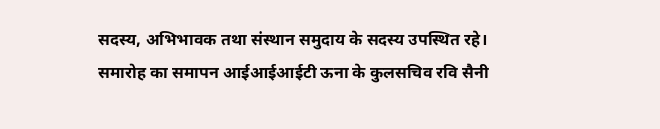सदस्य, अभिभावक तथा संस्थान समुदाय के सदस्य उपस्थित रहे।
समारोह का समापन आईआईआईटी ऊना के कुलसचिव रवि सैनी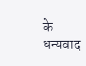के धन्यवाद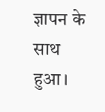ज्ञापन के साथ हुआ।